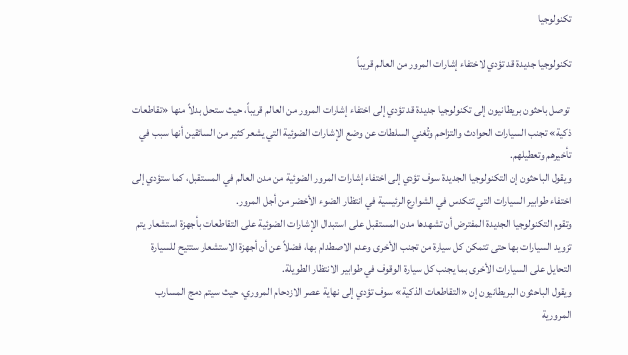تكنولوجيا

تكنولوجيا جديدة قد تؤدي لاختفاء إشارات المرور من العالم قريباً

 توصل باحثون بريطانيون إلى تكنولوجيا جديدة قد تؤدي إلى اختفاء إشارات المرور من العالم قريباً، حيث ستحل بدلاً منها «تقاطعات ذكية» تجنب السيارات الحوادث والتزاحم وتُغني السلطات عن وضع الإشارات الضوئية التي يشعر كثير من السائقين أنها سبب في تأخيرهم وتعطيلهم.
ويقول الباحثون إن التكنولوجيا الجديدة سوف تؤدي إلى اختفاء إشارات المرور الضوئية من مدن العالم في المستقبل، كما ستؤدي إلى اختفاء طوابير السيارات التي تتكدس في الشوارع الرئيسية في انتظار الضوء الأخضر من أجل المرور.
وتقوم التكنولوجيا الجديدة المفترض أن تشهدها مدن المستقبل على استبدال الإشارات الضوئية على التقاطعات بأجهزة استشعار يتم تزويد السيارات بها حتى تتمكن كل سيارة من تجنب الأخرى وعدم الاصطدام بها، فضلاً عن أن أجهزة الاستشعار ستتيح للسيارة التحايل على السيارات الأخرى بما يجنب كل سيارة الوقوف في طوابير الانتظار الطويلة.
ويقول الباحثون البريطانيون إن «التقاطعات الذكية» سوف تؤدي إلى نهاية عصر الازدحام المروري، حيث سيتم دمج المسارب المرورية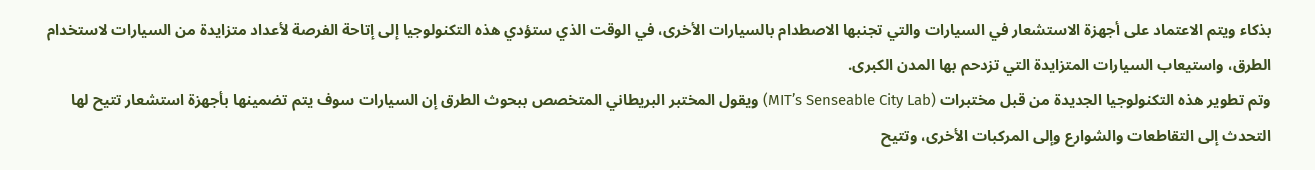بذكاء ويتم الاعتماد على أجهزة الاستشعار في السيارات والتي تجنبها الاصطدام بالسيارات الأخرى، في الوقت الذي ستؤدي هذه التكنولوجيا إلى إتاحة الفرصة لأعداد متزايدة من السيارات لاستخدام الطرق، واستيعاب السيارات المتزايدة التي تزدحم بها المدن الكبرى.
وتم تطوير هذه التكنولوجيا الجديدة من قبل مختبرات (MIT’s Senseable City Lab) ويقول المختبر البريطاني المتخصص ببحوث الطرق إن السيارات سوف يتم تضمينها بأجهزة استشعار تتيح لها التحدث إلى التقاطعات والشوارع وإلى المركبات الأخرى، وتتيح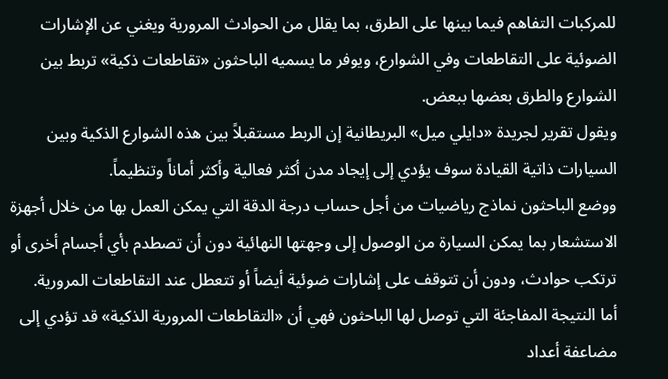للمركبات التفاهم فيما بينها على الطرق، بما يقلل من الحوادث المرورية ويغني عن الإشارات الضوئية على التقاطعات وفي الشوارع، ويوفر ما يسميه الباحثون «تقاطعات ذكية» تربط بين الشوارع والطرق بعضها ببعض.
ويقول تقرير لجريدة «دايلي ميل» البريطانية إن الربط مستقبلاً بين هذه الشوارع الذكية وبين السيارات ذاتية القيادة سوف يؤدي إلى إيجاد مدن أكثر فعالية وأكثر أماناً وتنظيماً.
ووضع الباحثون نماذج رياضيات من أجل حساب درجة الدقة التي يمكن العمل بها من خلال أجهزة الاستشعار بما يمكن السيارة من الوصول إلى وجهتها النهائية دون أن تصطدم بأي أجسام أخرى أو ترتكب حوادث، ودون أن تتوقف على إشارات ضوئية أيضاً أو تتعطل عند التقاطعات المرورية.
أما النتيجة المفاجئة التي توصل لها الباحثون فهي أن «التقاطعات المرورية الذكية» قد تؤدي إلى مضاعفة أعداد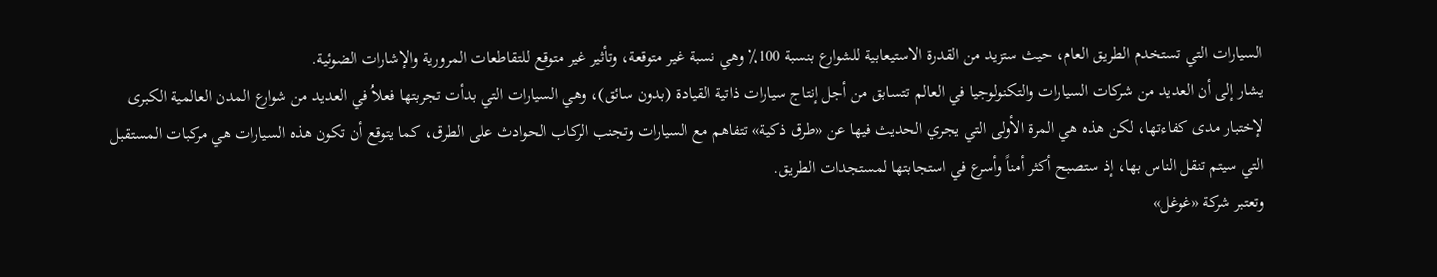السيارات التي تستخدم الطريق العام، حيث ستزيد من القدرة الاستيعابية للشوارع بنسبة 100٪ وهي نسبة غير متوقعة، وتأثير غير متوقع للتقاطعات المرورية والإشارات الضوئية.
يشار إلى أن العديد من شركات السيارات والتكنولوجيا في العالم تتسابق من أجل إنتاج سيارات ذاتية القيادة (بدون سائق)، وهي السيارات التي بدأت تجربتها فعلاُ في العديد من شوارع المدن العالمية الكبرى لإختبار مدى كفاءتها، لكن هذه هي المرة الأولى التي يجري الحديث فيها عن «طرق ذكية» تتفاهم مع السيارات وتجنب الركاب الحوادث على الطرق، كما يتوقع أن تكون هذه السيارات هي مركبات المستقبل التي سيتم تنقل الناس بها، إذ ستصبح أكثر أمناً وأسرع في استجابتها لمستجدات الطريق.
وتعتبر شركة «غوغل»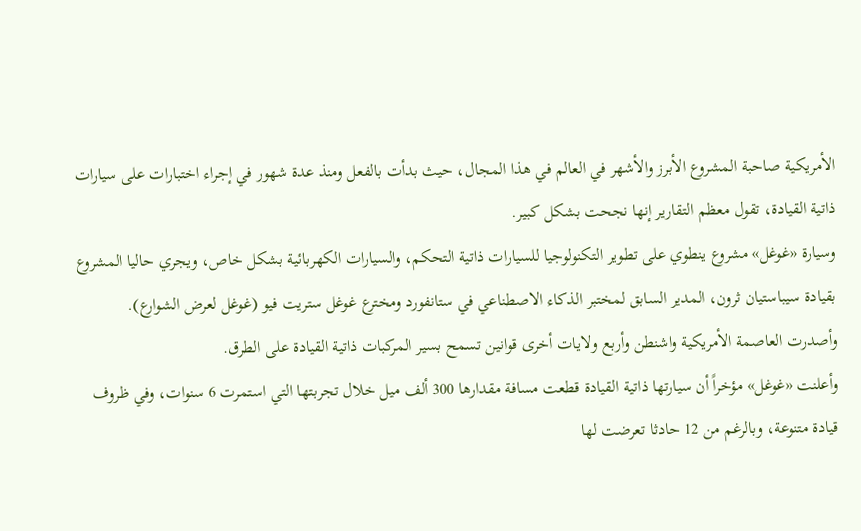الأمريكية صاحبة المشروع الأبرز والأشهر في العالم في هذا المجال، حيث بدأت بالفعل ومنذ عدة شهور في إجراء اختبارات على سيارات ذاتية القيادة، تقول معظم التقارير إنها نجحت بشكل كبير.
وسيارة «غوغل» مشروع ينطوي على تطوير التكنولوجيا للسيارات ذاتية التحكم، والسيارات الكهربائية بشكل خاص، ويجري حاليا المشروع بقيادة سيباستيان ثرون، المدير السابق لمختبر الذكاء الاصطناعي في ستانفورد ومخترع غوغل ستريت فيو (غوغل لعرض الشوارع).
وأصدرت العاصمة الأمريكية واشنطن وأربع ولايات أخرى قوانين تسمح بسير المركبات ذاتية القيادة على الطرق.
وأعلنت «غوغل» مؤخراً أن سيارتها ذاتية القيادة قطعت مسافة مقدارها 300 ألف ميل خلال تجربتها التي استمرت 6 سنوات، وفي ظروف قيادة متنوعة، وبالرغم من 12 حادثا تعرضت لها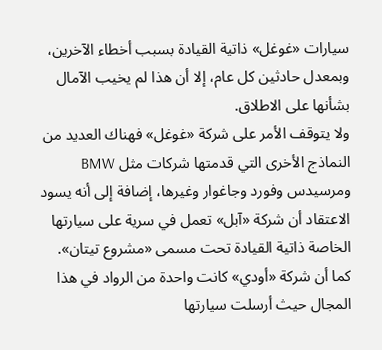سيارات «غوغل» ذاتية القيادة بسبب أخطاء الآخرين، وبمعدل حادثين كل عام، إلا أن هذا لم يخيب الآمال بشأنها على الاطلاق.
ولا يتوقف الأمر على شركة «غوغل» فهناك العديد من النماذج الأخرى التي قدمتها شركات مثل BMW ومرسيدس وفورد وجاغوار وغيرها، إضافة إلى أنه يسود الاعتقاد أن شركة «آبل» تعمل في سرية على سيارتها الخاصة ذاتية القيادة تحت مسمى «مشروع تيتان».
كما أن شركة «أودي» كانت واحدة من الرواد في هذا المجال حيث أرسلت سيارتها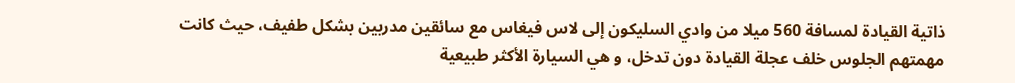ذاتية القيادة لمسافة 560 ميلا من وادي السليكون إلى لاس فيغاس مع سائقين مدربين بشكل طفيف، حيث كانت مهمتهم الجلوس خلف عجلة القيادة دون تدخل، و هي السيارة الأكثر طبيعية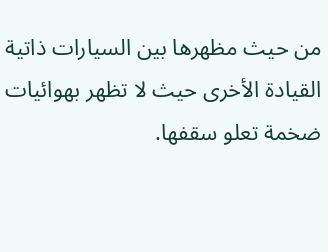من حيث مظهرها بين السيارات ذاتية القيادة الأخرى حيث لا تظهر بهوائيات ضخمة تعلو سقفها.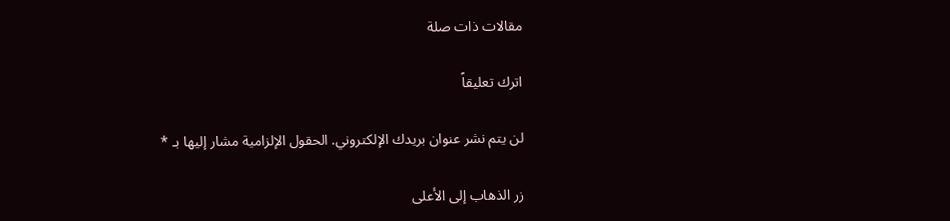مقالات ذات صلة

اترك تعليقاً

لن يتم نشر عنوان بريدك الإلكتروني. الحقول الإلزامية مشار إليها بـ *

زر الذهاب إلى الأعلى